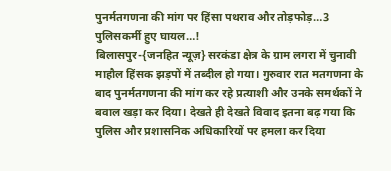पुनर्मतगणना की मांग पर हिंसा पथराव और तोड़फोड़…3 पुलिसकर्मी हुए घायल…!
बिलासपुर-{जनहित न्यूज़} सरकंडा क्षेत्र के ग्राम लगरा में चुनावी माहौल हिंसक झड़पों में तब्दील हो गया। गुरुवार रात मतगणना के बाद पुनर्मतगणना की मांग कर रहे प्रत्याशी और उनके समर्थकों ने बवाल खड़ा कर दिया। देखते ही देखते विवाद इतना बढ़ गया कि पुलिस और प्रशासनिक अधिकारियों पर हमला कर दिया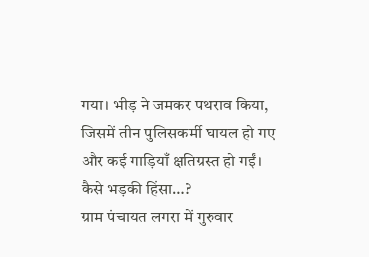गया। भीड़ ने जमकर पथराव किया, जिसमें तीन पुलिसकर्मी घायल हो गए और कई गाड़ियाँ क्षतिग्रस्त हो गईं।
कैसे भड़की हिंसा…?
ग्राम पंचायत लगरा में गुरुवार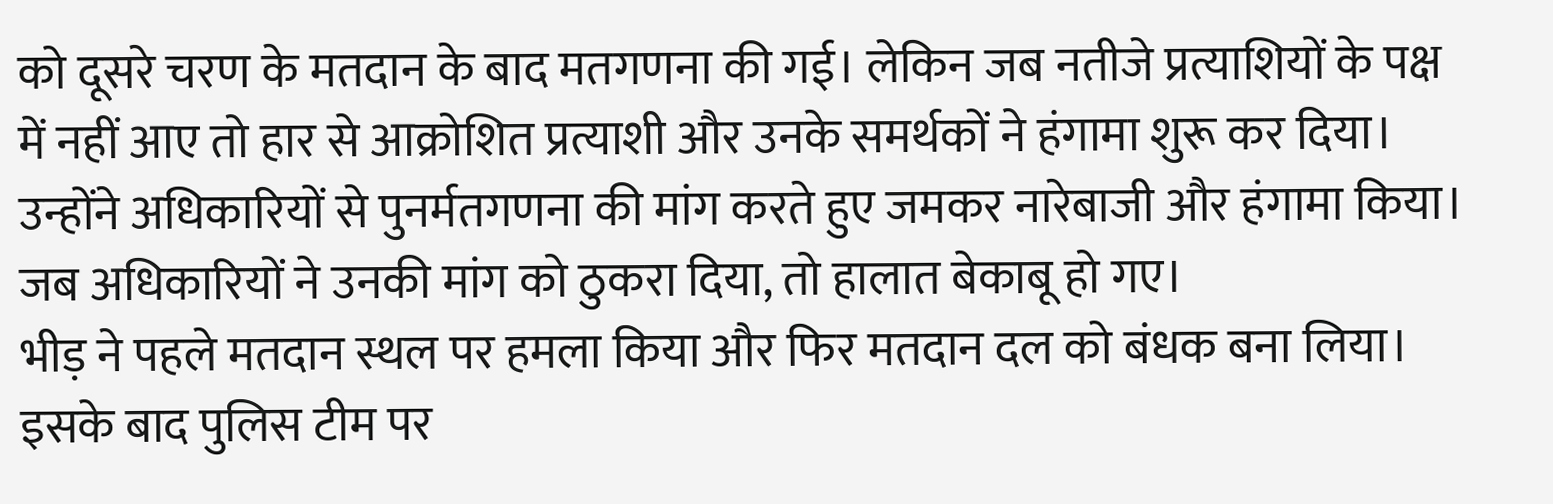को दूसरे चरण के मतदान के बाद मतगणना की गई। लेकिन जब नतीजे प्रत्याशियों के पक्ष में नहीं आए तो हार से आक्रोशित प्रत्याशी और उनके समर्थकों ने हंगामा शुरू कर दिया। उन्होंने अधिकारियों से पुनर्मतगणना की मांग करते हुए जमकर नारेबाजी और हंगामा किया। जब अधिकारियों ने उनकी मांग को ठुकरा दिया, तो हालात बेकाबू हो गए।
भीड़ ने पहले मतदान स्थल पर हमला किया और फिर मतदान दल को बंधक बना लिया। इसके बाद पुलिस टीम पर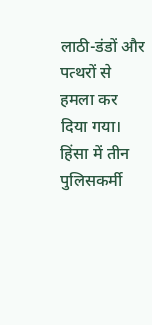लाठी-डंडों और पत्थरों से हमला कर दिया गया। हिंसा में तीन पुलिसकर्मी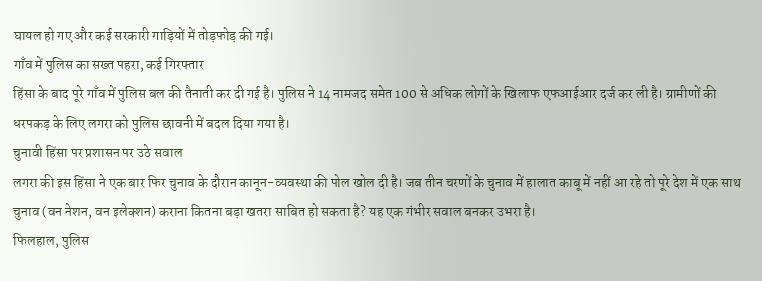घायल हो गए और कई सरकारी गाड़ियों में तोड़फोड़ की गई।
गाँव में पुलिस का सख्त पहरा, कई गिरफ्तार
हिंसा के बाद पूरे गाँव में पुलिस बल की तैनाती कर दी गई है। पुलिस ने 14 नामजद समेत 100 से अधिक लोगों के खिलाफ एफआईआर दर्ज कर ली है। ग्रामीणों की धरपकड़ के लिए लगरा को पुलिस छावनी में बदल दिया गया है।
चुनावी हिंसा पर प्रशासन पर उठे सवाल
लगरा की इस हिंसा ने एक बार फिर चुनाव के दौरान कानून-व्यवस्था की पोल खोल दी है। जब तीन चरणों के चुनाव में हालात काबू में नहीं आ रहे तो पूरे देश में एक साथ चुनाव (वन नेशन, वन इलेक्शन) कराना कितना बड़ा खतरा साबित हो सकता है? यह एक गंभीर सवाल बनकर उभरा है।
फिलहाल, पुलिस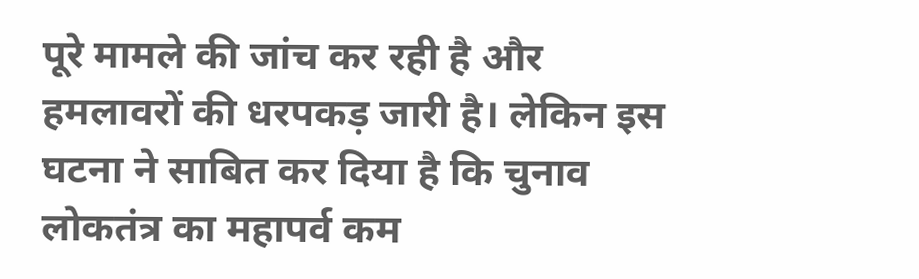पूरे मामले की जांच कर रही है और हमलावरों की धरपकड़ जारी है। लेकिन इस घटना ने साबित कर दिया है कि चुनाव लोकतंत्र का महापर्व कम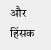और हिंसक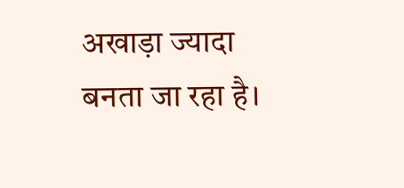अखाड़ा ज्यादा बनता जा रहा है।